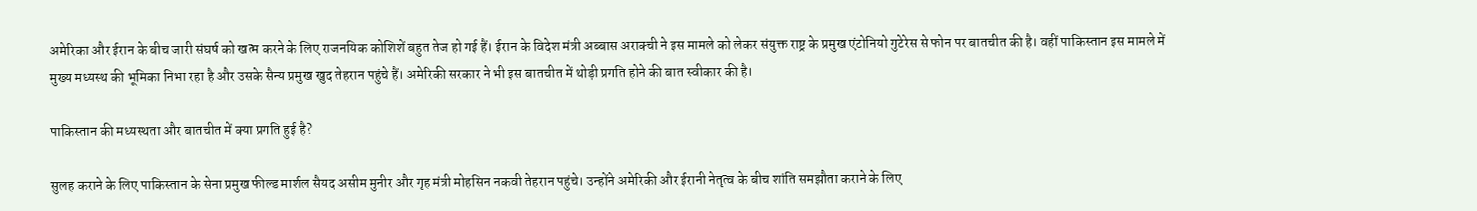अमेरिका और ईरान के बीच जारी संघर्ष को खत्म करने के लिए राजनयिक कोशिशें बहुत तेज हो गई हैं। ईरान के विदेश मंत्री अब्बास अराक्ची ने इस मामले को लेकर संयुक्त राष्ट्र के प्रमुख एंटोनियो गुटेरेस से फोन पर बातचीत की है। वहीं पाकिस्तान इस मामले में मुख्य मध्यस्थ की भूमिका निभा रहा है और उसके सैन्य प्रमुख खुद तेहरान पहुंचे हैं। अमेरिकी सरकार ने भी इस बातचीत में थोड़ी प्रगति होने की बात स्वीकार की है।

पाकिस्तान की मध्यस्थता और बातचीत में क्या प्रगति हुई है?

सुलह कराने के लिए पाकिस्तान के सेना प्रमुख फील्ड मार्शल सैयद असीम मुनीर और गृह मंत्री मोहसिन नकवी तेहरान पहुंचे। उन्होंने अमेरिकी और ईरानी नेतृत्व के बीच शांति समझौता कराने के लिए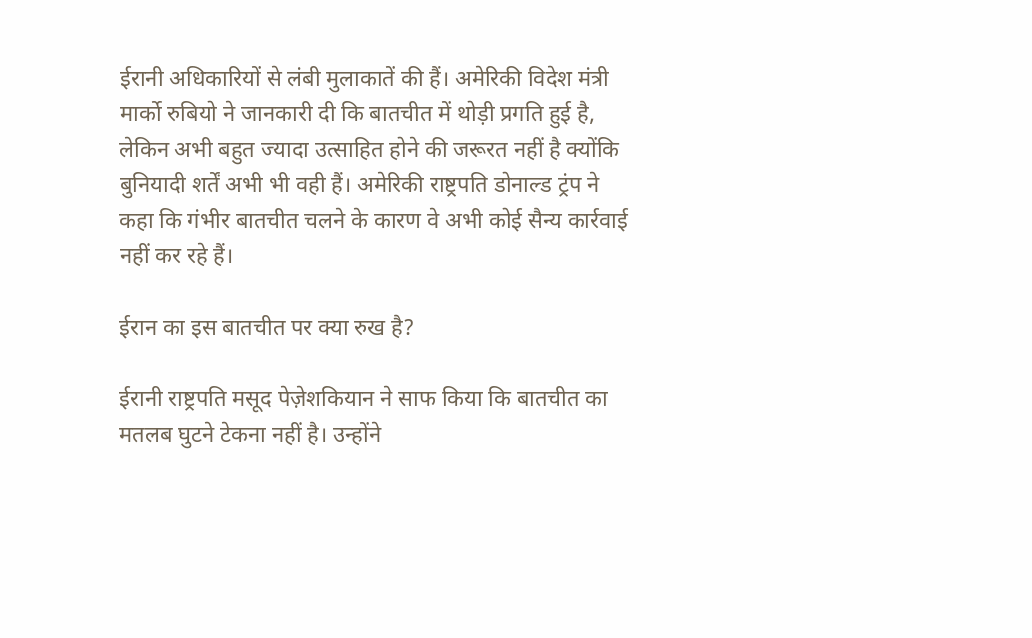ईरानी अधिकारियों से लंबी मुलाकातें की हैं। अमेरिकी विदेश मंत्री मार्को रुबियो ने जानकारी दी कि बातचीत में थोड़ी प्रगति हुई है, लेकिन अभी बहुत ज्यादा उत्साहित होने की जरूरत नहीं है क्योंकि बुनियादी शर्तें अभी भी वही हैं। अमेरिकी राष्ट्रपति डोनाल्ड ट्रंप ने कहा कि गंभीर बातचीत चलने के कारण वे अभी कोई सैन्य कार्रवाई नहीं कर रहे हैं।

ईरान का इस बातचीत पर क्या रुख है?

ईरानी राष्ट्रपति मसूद पेज़ेशकियान ने साफ किया कि बातचीत का मतलब घुटने टेकना नहीं है। उन्होंने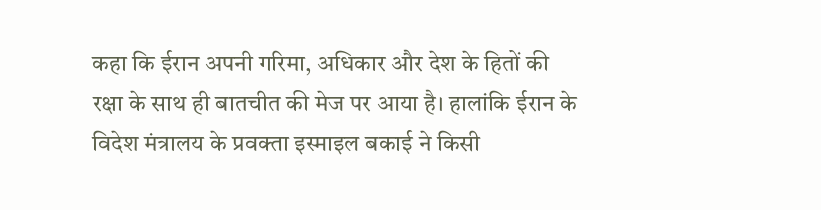कहा कि ईरान अपनी गरिमा, अधिकार और देश के हितों की रक्षा के साथ ही बातचीत की मेज पर आया है। हालांकि ईरान के विदेश मंत्रालय के प्रवक्ता इस्माइल बकाई ने किसी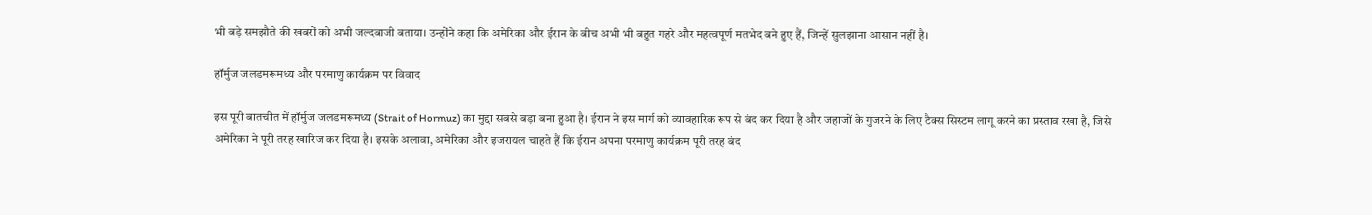भी बड़े समझौते की खबरों को अभी जल्दबाजी बताया। उन्होंने कहा कि अमेरिका और ईरान के बीच अभी भी बहुत गहरे और महत्वपूर्ण मतभेद बने हुए हैं, जिन्हें सुलझाना आसान नहीं है।

हॉर्मुज जलडमरूमध्य और परमाणु कार्यक्रम पर विवाद

इस पूरी बातचीत में हॉर्मुज जलडमरूमध्य (Strait of Hormuz) का मुद्दा सबसे बड़ा बना हुआ है। ईरान ने इस मार्ग को व्यावहारिक रूप से बंद कर दिया है और जहाजों के गुजरने के लिए टैक्स सिस्टम लागू करने का प्रस्ताव रखा है, जिसे अमेरिका ने पूरी तरह खारिज कर दिया है। इसके अलावा, अमेरिका और इजरायल चाहते हैं कि ईरान अपना परमाणु कार्यक्रम पूरी तरह बंद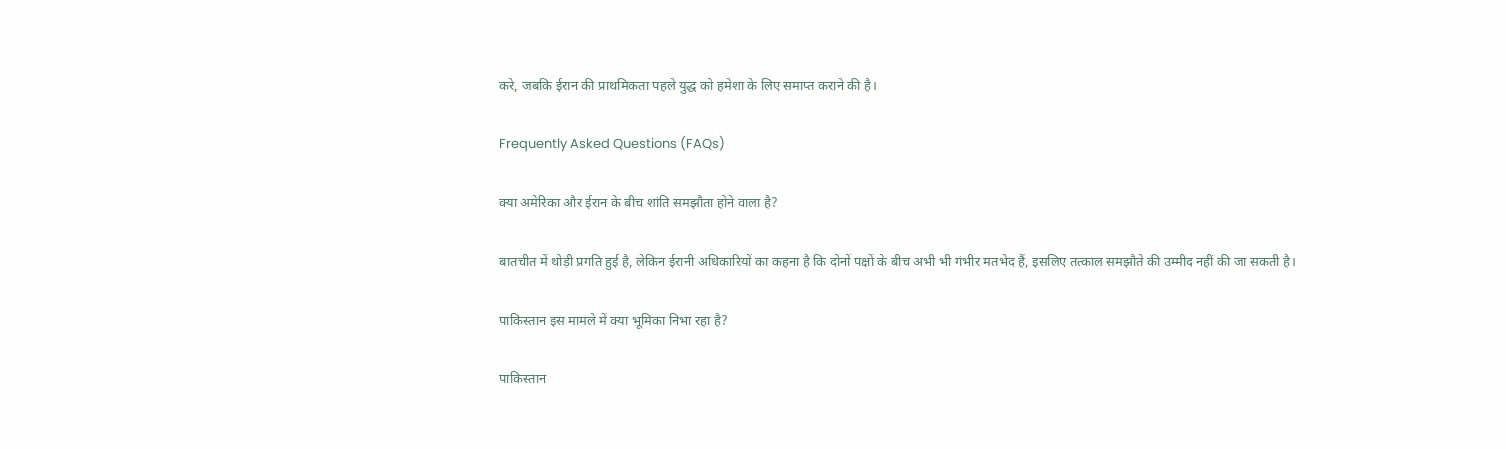करे, जबकि ईरान की प्राथमिकता पहले युद्ध को हमेशा के लिए समाप्त कराने की है।

Frequently Asked Questions (FAQs)

क्या अमेरिका और ईरान के बीच शांति समझौता होने वाला है?

बातचीत में थोड़ी प्रगति हुई है, लेकिन ईरानी अधिकारियों का कहना है कि दोनों पक्षों के बीच अभी भी गंभीर मतभेद हैं, इसलिए तत्काल समझौते की उम्मीद नहीं की जा सकती है।

पाकिस्तान इस मामले में क्या भूमिका निभा रहा है?

पाकिस्तान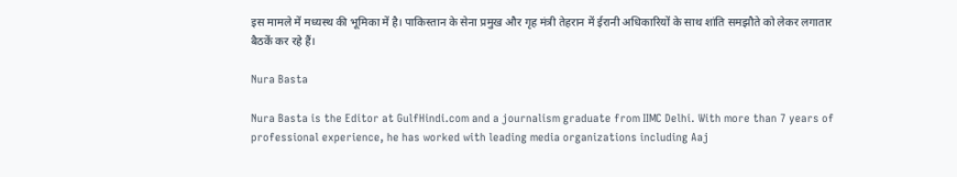इस मामले में मध्यस्थ की भूमिका में है। पाकिस्तान के सेना प्रमुख और गृह मंत्री तेहरान में ईरानी अधिकारियों के साथ शांति समझौते को लेकर लगातार बैठकें कर रहे हैं।

Nura Basta

Nura Basta is the Editor at GulfHindi.com and a journalism graduate from IIMC Delhi. With more than 7 years of professional experience, he has worked with leading media organizations including Aaj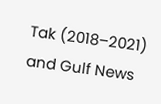Tak (2018–2021) and Gulf News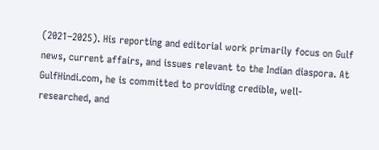(2021–2025). His reporting and editorial work primarily focus on Gulf news, current affairs, and issues relevant to the Indian diaspora. At GulfHindi.com, he is committed to providing credible, well-researched, and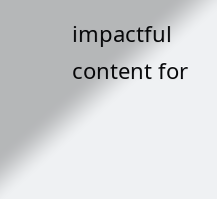impactful content for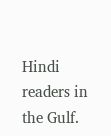Hindi readers in the Gulf.